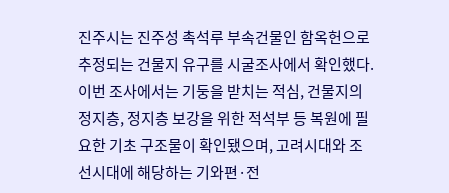진주시는 진주성 촉석루 부속건물인 함옥헌으로 추정되는 건물지 유구를 시굴조사에서 확인했다.이번 조사에서는 기둥을 받치는 적심, 건물지의 정지층, 정지층 보강을 위한 적석부 등 복원에 필요한 기초 구조물이 확인됐으며, 고려시대와 조선시대에 해당하는 기와편·전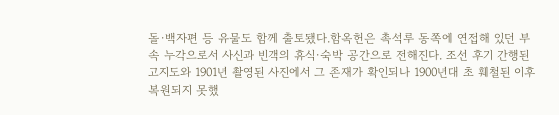돌·백자편 등 유물도 함께 출토됐다.함옥헌은 촉석루 동쪽에 연접해 있던 부속 누각으로서 사신과 빈객의 휴식·숙박 공간으로 전해진다. 조선 후기 간행된 고지도와 1901년 촬영된 사진에서 그 존재가 확인되나 1900년대 초 훼철된 이후 복원되지 못했